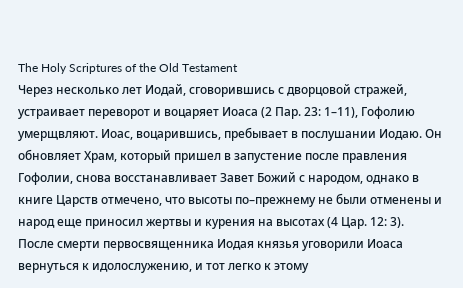The Holy Scriptures of the Old Testament
Через несколько лет Иодай, сговорившись с дворцовой стражей, устраивает переворот и воцаряет Иоаса (2 Пар. 23: 1–11), Гофолию умерщвляют. Иоас, воцарившись, пребывает в послушании Иодаю. Он обновляет Храм, который пришел в запустение после правления Гофолии, снова восстанавливает Завет Божий с народом, однако в книге Царств отмечено, что высоты по–прежнему не были отменены и народ еще приносил жертвы и курения на высотах (4 Цар. 12: 3).
После смерти первосвященника Иодая князья уговорили Иоаса вернуться к идолослужению, и тот легко к этому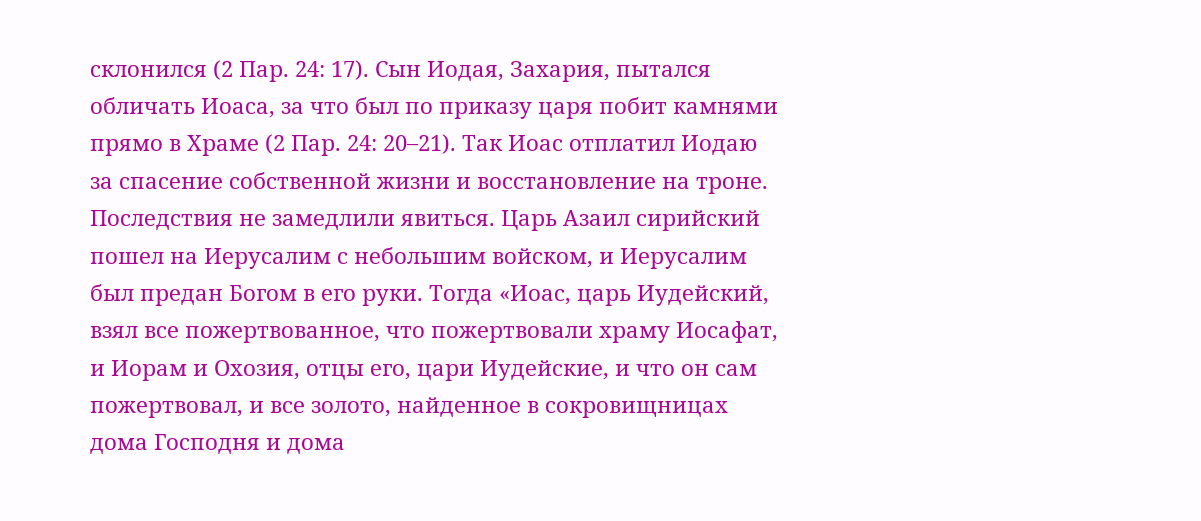склонился (2 Пар. 24: 17). Сын Иодая, Захария, пытался обличать Иоаса, за что был по приказу царя побит камнями прямо в Храме (2 Пар. 24: 20–21). Так Иоас отплатил Иодаю за спасение собственной жизни и восстановление на троне. Последствия не замедлили явиться. Царь Азаил сирийский пошел на Иерусалим с небольшим войском, и Иерусалим был предан Богом в его руки. Тогда «Иоас, царь Иудейский, взял все пожертвованное, что пожертвовали храму Иосафат, и Иорам и Охозия, отцы его, цари Иудейские, и что он сам пожертвовал, и все золото, найденное в сокровищницах дома Господня и дома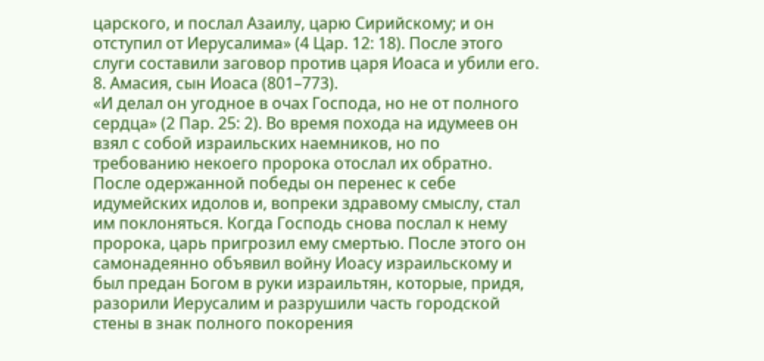царского, и послал Азаилу, царю Сирийскому; и он отступил от Иерусалима» (4 Цар. 12: 18). После этого слуги составили заговор против царя Иоаса и убили его.
8. Амасия, сын Иоаса (801–773).
«И делал он угодное в очах Господа, но не от полного сердца» (2 Пар. 25: 2). Во время похода на идумеев он взял с собой израильских наемников, но по требованию некоего пророка отослал их обратно. После одержанной победы он перенес к себе идумейских идолов и, вопреки здравому смыслу, стал им поклоняться. Когда Господь снова послал к нему пророка, царь пригрозил ему смертью. После этого он самонадеянно объявил войну Иоасу израильскому и был предан Богом в руки израильтян, которые, придя, разорили Иерусалим и разрушили часть городской стены в знак полного покорения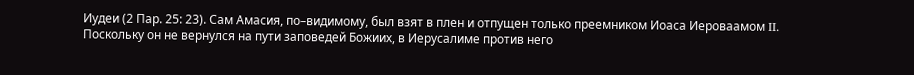Иудеи (2 Пар. 25: 23). Сам Амасия, по–видимому, был взят в плен и отпущен только преемником Иоаса Иероваамом II. Поскольку он не вернулся на пути заповедей Божиих, в Иерусалиме против него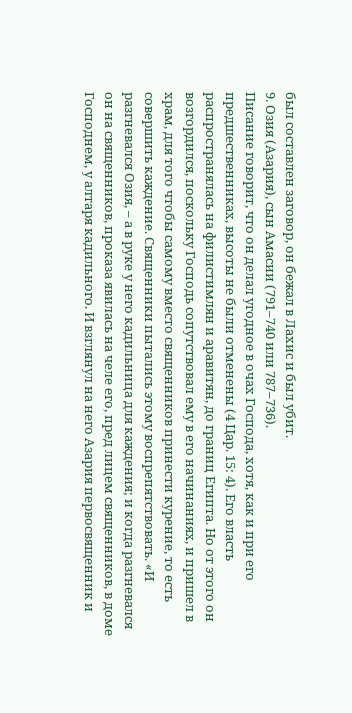был составлен заговор, он бежал в Лахис и был убит.
9. Озия (Азария), сын Амасии (791–740 или 787–736).
Писание говорит, что он делал угодное в очах Господа, хотя, как и при его предшественниках, высоты не были отменены (4 Цар. 15: 4). Его власть распространялась на филистимлян и аравитян, до границ Египта. Но от этого он возгордился, поскольку Господь сопутствовал ему в его начинаниях, и пришел в храм, для того чтобы самому вместо священников принести курение, то есть совершить каждение. Священники пытались этому воспрепятствовать. «И разгневался Озия, – а в руке у него кадильница для каждения; и когда разгневался он на священников, проказа явилась на челе его, пред лицем священников, в доме Господнем, у алтаря кадильного. И взглянул на него Азария первосвященник и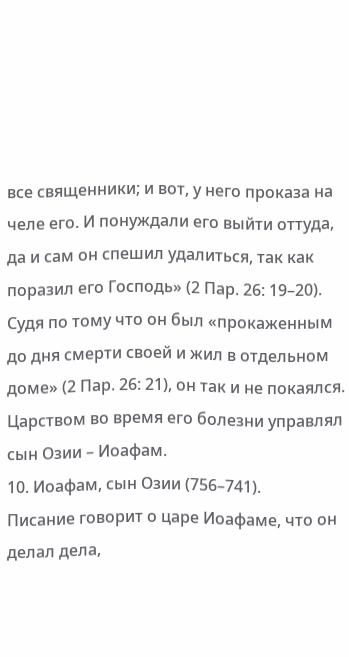все священники; и вот, у него проказа на челе его. И понуждали его выйти оттуда, да и сам он спешил удалиться, так как поразил его Господь» (2 Пар. 26: 19–20). Судя по тому что он был «прокаженным до дня смерти своей и жил в отдельном доме» (2 Пар. 26: 21), он так и не покаялся. Царством во время его болезни управлял сын Озии – Иоафам.
10. Иоафам, сын Озии (756–741).
Писание говорит о царе Иоафаме, что он делал дела,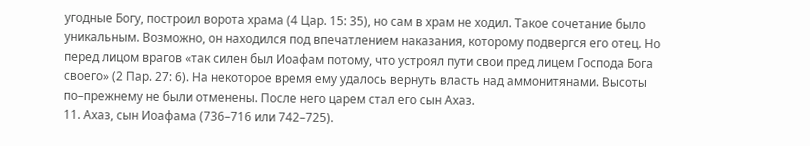угодные Богу, построил ворота храма (4 Цар. 15: 35), но сам в храм не ходил. Такое сочетание было уникальным. Возможно, он находился под впечатлением наказания, которому подвергся его отец. Но перед лицом врагов «так силен был Иоафам потому, что устроял пути свои пред лицем Господа Бога своего» (2 Пар. 27: 6). На некоторое время ему удалось вернуть власть над аммонитянами. Высоты по–прежнему не были отменены. После него царем стал его сын Ахаз.
11. Ахаз, сын Иоафама (736–716 или 742–725).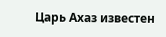Царь Ахаз известен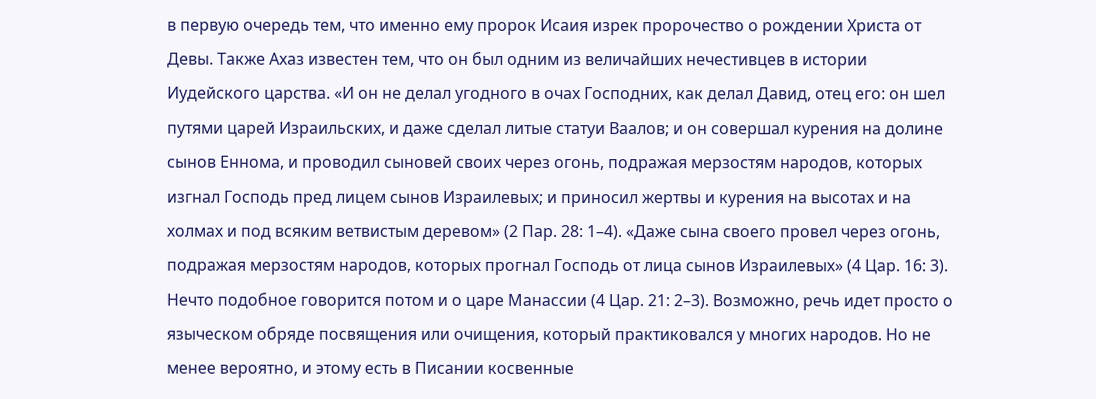в первую очередь тем, что именно ему пророк Исаия изрек пророчество о рождении Христа от Девы. Также Ахаз известен тем, что он был одним из величайших нечестивцев в истории Иудейского царства. «И он не делал угодного в очах Господних, как делал Давид, отец его: он шел путями царей Израильских, и даже сделал литые статуи Ваалов; и он совершал курения на долине сынов Еннома, и проводил сыновей своих через огонь, подражая мерзостям народов, которых изгнал Господь пред лицем сынов Израилевых; и приносил жертвы и курения на высотах и на холмах и под всяким ветвистым деревом» (2 Пар. 28: 1–4). «Даже сына своего провел через огонь, подражая мерзостям народов, которых прогнал Господь от лица сынов Израилевых» (4 Цар. 16: 3). Нечто подобное говорится потом и о царе Манассии (4 Цар. 21: 2–3). Возможно, речь идет просто о языческом обряде посвящения или очищения, который практиковался у многих народов. Но не менее вероятно, и этому есть в Писании косвенные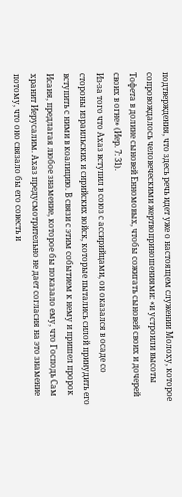подтверждения, что здесь речь идет уже о настоящем служении Молоху, которое сопровождалось человеческими жертвоприношениями: «и устроили высоты Тофета в долине сыновей Енномовых, чтобы сожигать сыновей своих и дочерей своих в огне» (Иер. 7: 31).
Из‑за того что Ахаз вступил в союз с ассирийцами, он оказался в осаде со стороны израильских и сирийских войск, которые пытались силой принудить его вступить с ними в коалицию. В связи с этим событием к нему и пришел пророк Исаия, предлагая любое знамение, которое бы показало ему, что Господь Сам хранит Иерусалим. Ахаз предусмотрительно не дает согласия на это знамение потому, что оно связало бы его совесть и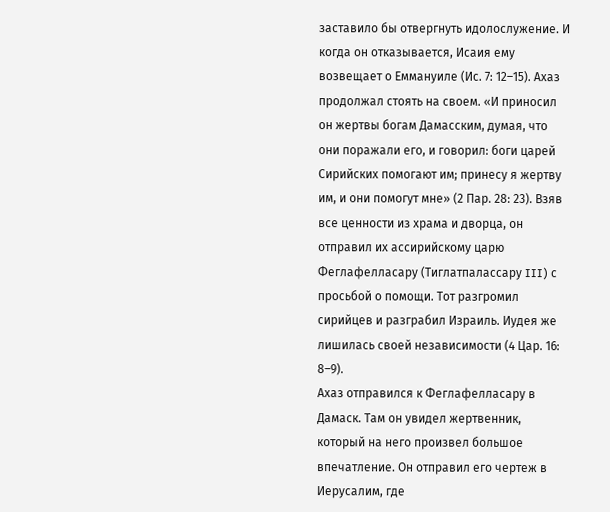заставило бы отвергнуть идолослужение. И когда он отказывается, Исаия ему возвещает о Еммануиле (Ис. 7: 12–15). Ахаз продолжал стоять на своем. «И приносил он жертвы богам Дамасским, думая, что они поражали его, и говорил: боги царей Сирийских помогают им; принесу я жертву им, и они помогут мне» (2 Пар. 28: 23). Взяв все ценности из храма и дворца, он отправил их ассирийскому царю Феглафелласару (Тиглатпалассару III) с просьбой о помощи. Тот разгромил сирийцев и разграбил Израиль. Иудея же лишилась своей независимости (4 Цар. 16: 8–9).
Ахаз отправился к Феглафелласару в Дамаск. Там он увидел жертвенник, который на него произвел большое впечатление. Он отправил его чертеж в Иерусалим, где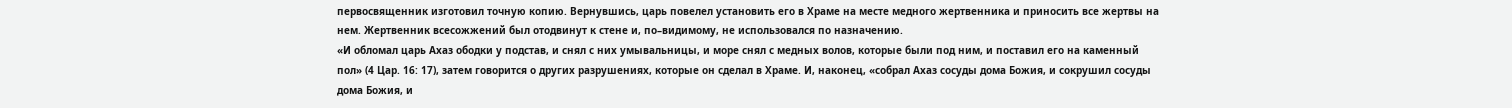первосвященник изготовил точную копию. Вернувшись, царь повелел установить его в Храме на месте медного жертвенника и приносить все жертвы на нем. Жертвенник всесожжений был отодвинут к стене и, по–видимому, не использовался по назначению.
«И обломал царь Ахаз ободки у подстав, и снял с них умывальницы, и море снял с медных волов, которые были под ним, и поставил его на каменный пол» (4 Цар. 16: 17), затем говорится о других разрушениях, которые он сделал в Храме. И, наконец, «собрал Ахаз сосуды дома Божия, и сокрушил сосуды дома Божия, и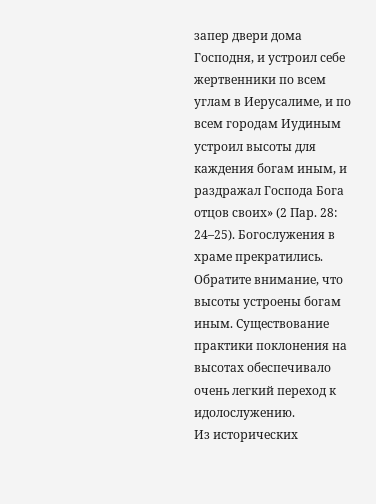запер двери дома Господня, и устроил себе жертвенники по всем углам в Иерусалиме, и по всем городам Иудиным устроил высоты для каждения богам иным, и раздражал Господа Бога отцов своих» (2 Пар. 28: 24–25). Богослужения в храме прекратились. Обратите внимание, что высоты устроены богам иным. Существование практики поклонения на высотах обеспечивало очень легкий переход к идолослужению.
Из исторических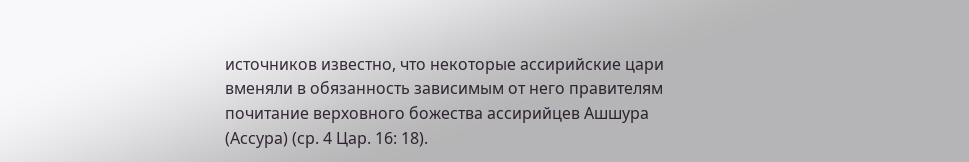источников известно, что некоторые ассирийские цари вменяли в обязанность зависимым от него правителям почитание верховного божества ассирийцев Ашшура (Ассура) (ср. 4 Цар. 16: 18).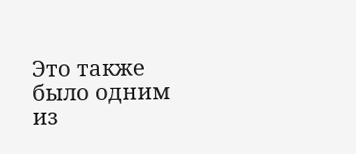Это также было одним из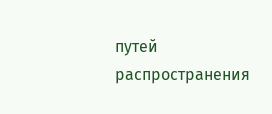путей распространения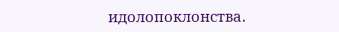идолопоклонства.